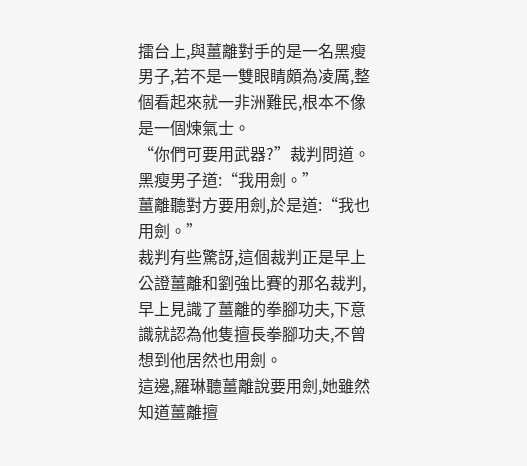擂台上,與薑離對手的是一名黑瘦男子,若不是一雙眼睛頗為凌厲,整個看起來就一非洲難民,根本不像是一個煉氣士。
“你們可要用武器?”裁判問道。
黑瘦男子道:“我用劍。”
薑離聽對方要用劍,於是道:“我也用劍。”
裁判有些驚訝,這個裁判正是早上公證薑離和劉強比賽的那名裁判,早上見識了薑離的拳腳功夫,下意識就認為他隻擅長拳腳功夫,不曾想到他居然也用劍。
這邊,羅琳聽薑離說要用劍,她雖然知道薑離擅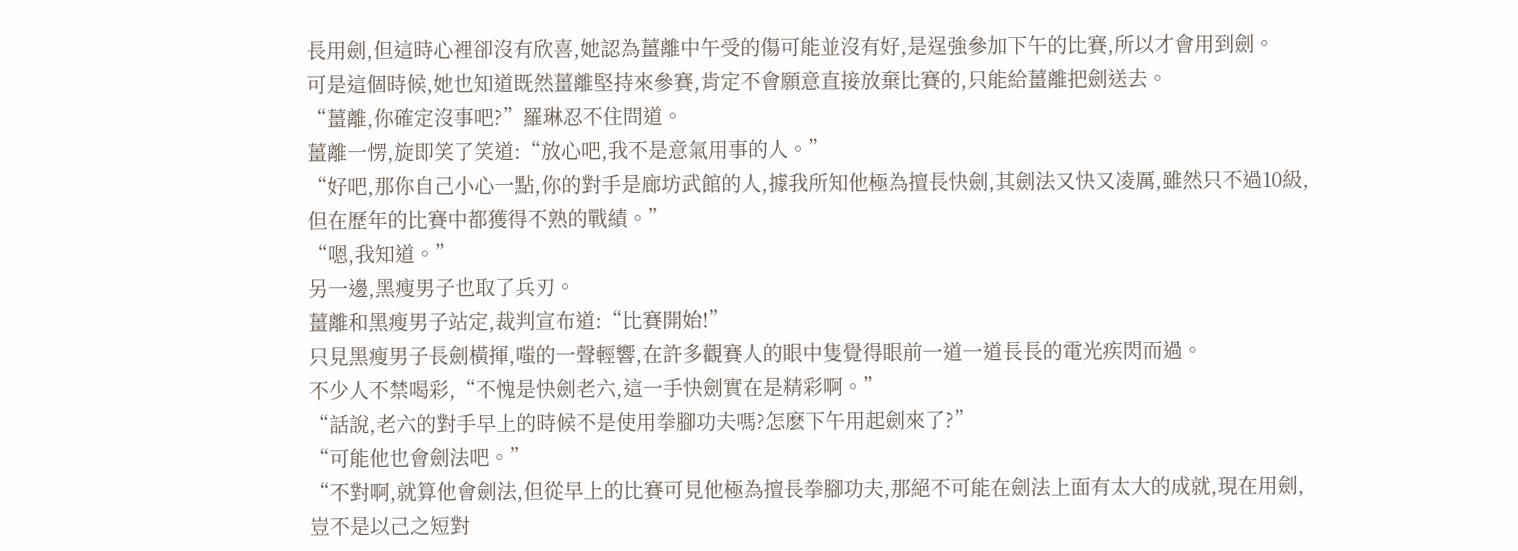長用劍,但這時心裡卻沒有欣喜,她認為薑離中午受的傷可能並沒有好,是逞強參加下午的比賽,所以才會用到劍。
可是這個時候,她也知道既然薑離堅持來參賽,肯定不會願意直接放棄比賽的,只能給薑離把劍送去。
“薑離,你確定沒事吧?”羅琳忍不住問道。
薑離一愣,旋即笑了笑道:“放心吧,我不是意氣用事的人。”
“好吧,那你自己小心一點,你的對手是廊坊武館的人,據我所知他極為擅長快劍,其劍法又快又凌厲,雖然只不過10級,但在歷年的比賽中都獲得不熟的戰績。”
“嗯,我知道。”
另一邊,黑瘦男子也取了兵刃。
薑離和黑瘦男子站定,裁判宣布道:“比賽開始!”
只見黑瘦男子長劍橫揮,嗤的一聲輕響,在許多觀賽人的眼中隻覺得眼前一道一道長長的電光疾閃而過。
不少人不禁喝彩,“不愧是快劍老六,這一手快劍實在是精彩啊。”
“話說,老六的對手早上的時候不是使用拳腳功夫嗎?怎麽下午用起劍來了?”
“可能他也會劍法吧。”
“不對啊,就算他會劍法,但從早上的比賽可見他極為擅長拳腳功夫,那絕不可能在劍法上面有太大的成就,現在用劍,豈不是以己之短對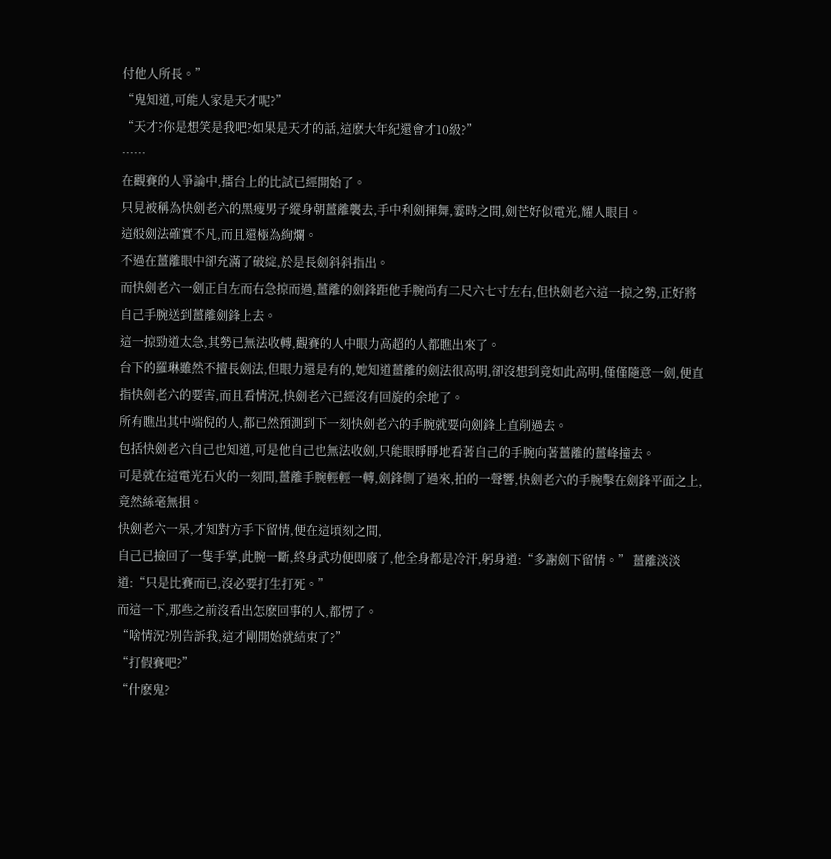付他人所長。”
“鬼知道,可能人家是天才呢?”
“天才?你是想笑是我吧?如果是天才的話,這麽大年紀還會才10級?”
……
在觀賽的人爭論中,擂台上的比試已經開始了。
只見被稱為快劍老六的黑瘦男子縱身朝薑離襲去,手中利劍揮舞,霎時之間,劍芒好似電光,耀人眼目。
這般劍法確實不凡,而且還極為絢爛。
不過在薑離眼中卻充滿了破綻,於是長劍斜斜指出。
而快劍老六一劍正自左而右急掠而過,薑離的劍鋒距他手腕尚有二尺六七寸左右,但快劍老六這一掠之勢,正好將自己手腕送到薑離劍鋒上去。
這一掠勁道太急,其勢已無法收轉,觀賽的人中眼力高超的人都瞧出來了。
台下的羅琳雖然不擅長劍法,但眼力還是有的,她知道薑離的劍法很高明,卻沒想到竟如此高明,僅僅隨意一劍,便直指快劍老六的要害,而且看情況,快劍老六已經沒有回旋的余地了。
所有瞧出其中端倪的人,都已然預測到下一刻快劍老六的手腕就要向劍鋒上直削過去。
包括快劍老六自己也知道,可是他自己也無法收劍,只能眼睜睜地看著自己的手腕向著薑離的薑峰撞去。
可是就在這電光石火的一刻間,薑離手腕輕輕一轉,劍鋒側了過來,拍的一聲響,快劍老六的手腕擊在劍鋒平面之上,竟然絲毫無損。
快劍老六一呆,才知對方手下留情,便在這頃刻之間,
自己已撿回了一隻手掌,此腕一斷,終身武功便即廢了,他全身都是冷汗,躬身道:“多謝劍下留情。” 薑離淡淡道:“只是比賽而已,沒必要打生打死。”
而這一下,那些之前沒看出怎麽回事的人,都愣了。
“啥情況?別告訴我,這才剛開始就結束了?”
“打假賽吧?”
“什麽鬼?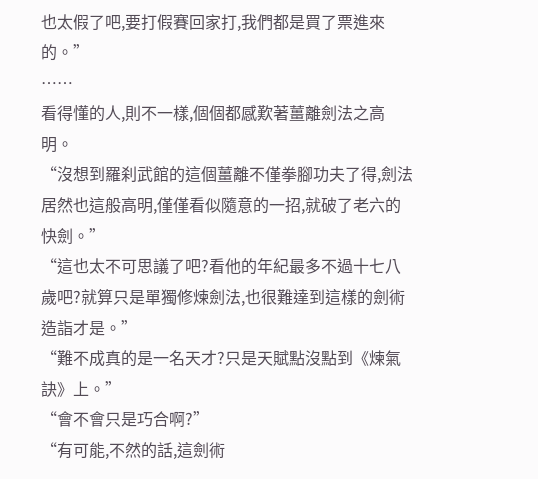也太假了吧,要打假賽回家打,我們都是買了票進來的。”
……
看得懂的人,則不一樣,個個都感歎著薑離劍法之高明。
“沒想到羅刹武館的這個薑離不僅拳腳功夫了得,劍法居然也這般高明,僅僅看似隨意的一招,就破了老六的快劍。”
“這也太不可思議了吧?看他的年紀最多不過十七八歲吧?就算只是單獨修煉劍法,也很難達到這樣的劍術造詣才是。”
“難不成真的是一名天才?只是天賦點沒點到《煉氣訣》上。”
“會不會只是巧合啊?”
“有可能,不然的話,這劍術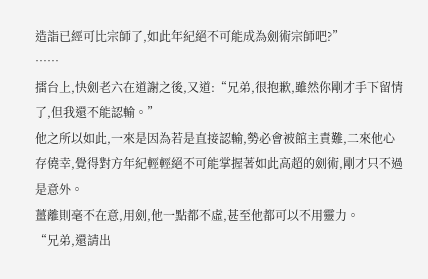造詣已經可比宗師了,如此年紀絕不可能成為劍術宗師吧?”
……
擂台上,快劍老六在道謝之後,又道:“兄弟,很抱歉,雖然你剛才手下留情了,但我還不能認輸。”
他之所以如此,一來是因為若是直接認輸,勢必會被館主責難,二來他心存僥幸,覺得對方年紀輕輕絕不可能掌握著如此高超的劍術,剛才只不過是意外。
薑離則毫不在意,用劍,他一點都不虛,甚至他都可以不用靈力。
“兄弟,還請出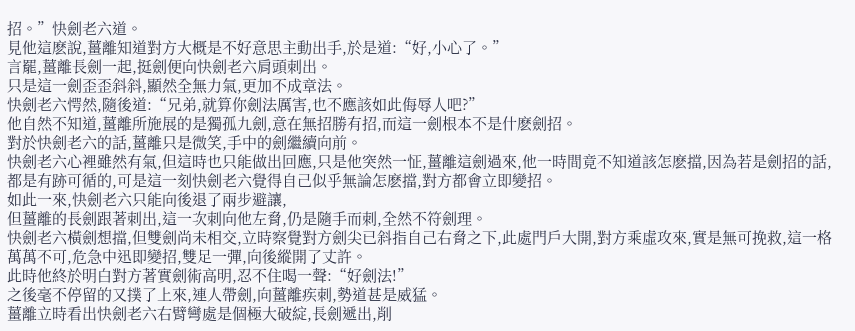招。”快劍老六道。
見他這麽說,薑離知道對方大概是不好意思主動出手,於是道:“好,小心了。”
言罷,薑離長劍一起,挺劍便向快劍老六肩頭刺出。
只是這一劍歪歪斜斜,顯然全無力氣,更加不成章法。
快劍老六愕然,隨後道:“兄弟,就算你劍法厲害,也不應該如此侮辱人吧?”
他自然不知道,薑離所施展的是獨孤九劍,意在無招勝有招,而這一劍根本不是什麽劍招。
對於快劍老六的話,薑離只是微笑,手中的劍繼續向前。
快劍老六心裡雖然有氣,但這時也只能做出回應,只是他突然一怔,薑離這劍過來,他一時間竟不知道該怎麽擋,因為若是劍招的話,都是有跡可循的,可是這一刻快劍老六覺得自己似乎無論怎麽擋,對方都會立即變招。
如此一來,快劍老六只能向後退了兩步避讓,
但薑離的長劍跟著刺出,這一次刺向他左脅,仍是隨手而刺,全然不符劍理。
快劍老六橫劍想擋,但雙劍尚未相交,立時察覺對方劍尖已斜指自己右脅之下,此處門戶大開,對方乘虛攻來,實是無可挽救,這一格萬萬不可,危急中迅即變招,雙足一彈,向後縱開了丈許。
此時他終於明白對方著實劍術高明,忍不住喝一聲:“好劍法!”
之後毫不停留的又撲了上來,連人帶劍,向薑離疾刺,勢道甚是威猛。
薑離立時看出快劍老六右臂彎處是個極大破綻,長劍遞出,削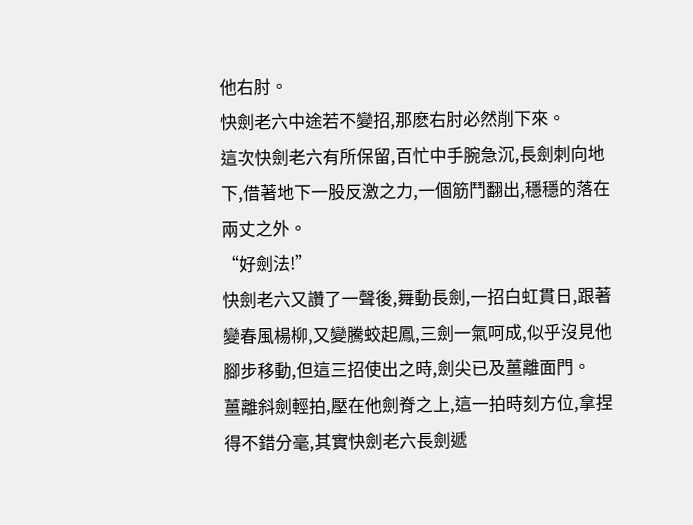他右肘。
快劍老六中途若不變招,那麽右肘必然削下來。
這次快劍老六有所保留,百忙中手腕急沉,長劍刺向地下,借著地下一股反激之力,一個筋鬥翻出,穩穩的落在兩丈之外。
“好劍法!”
快劍老六又讚了一聲後,舞動長劍,一招白虹貫日,跟著變春風楊柳,又變騰蛟起鳳,三劍一氣呵成,似乎沒見他腳步移動,但這三招使出之時,劍尖已及薑離面門。
薑離斜劍輕拍,壓在他劍脊之上,這一拍時刻方位,拿捏得不錯分毫,其實快劍老六長劍遞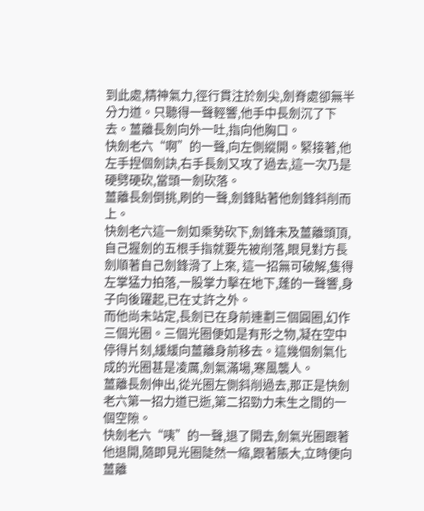到此處,精神氣力,徑行貫注於劍尖,劍脊處卻無半分力道。只聽得一聲輕響,他手中長劍沉了下去。薑離長劍向外一吐,指向他胸口。
快劍老六“啊”的一聲,向左側縱開。緊接著,他左手捏個劍訣,右手長劍又攻了過去,這一次乃是硬劈硬砍,當頭一劍砍落。
薑離長劍倒挑,刷的一聲,劍鋒貼著他劍鋒斜削而上。
快劍老六這一劍如乘勢砍下,劍鋒未及薑離頭頂,自己握劍的五根手指就要先被削落,眼見對方長劍順著自己劍鋒滑了上來, 這一招無可破解,隻得左掌猛力拍落,一股掌力擊在地下,蓬的一聲響,身子向後躍起,已在丈許之外。
而他尚未站定,長劍已在身前連劃三個圓圈,幻作三個光圈。三個光圈便如是有形之物,凝在空中停得片刻,緩緩向薑離身前移去。這幾個劍氣化成的光圈甚是凌厲,劍氣滿場,寒風襲人。
薑離長劍伸出,從光圈左側斜削過去,那正是快劍老六第一招力道已逝,第二招勁力未生之間的一個空隙。
快劍老六“咦”的一聲,退了開去,劍氣光圈跟著他退開,隨即見光圈陡然一縮,跟著脹大,立時便向薑離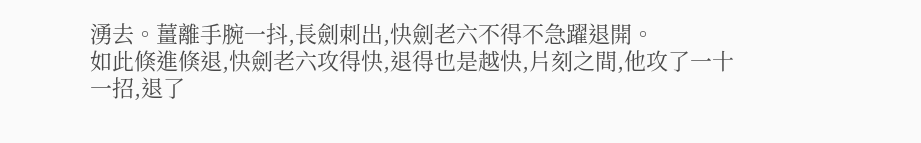湧去。薑離手腕一抖,長劍刺出,快劍老六不得不急躍退開。
如此倏進倏退,快劍老六攻得快,退得也是越快,片刻之間,他攻了一十一招,退了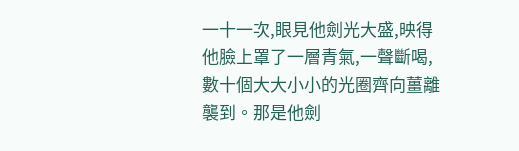一十一次,眼見他劍光大盛,映得他臉上罩了一層青氣,一聲斷喝,數十個大大小小的光圈齊向薑離襲到。那是他劍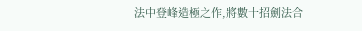法中登峰造極之作,將數十招劍法合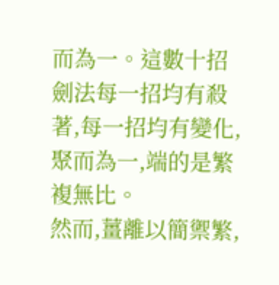而為一。這數十招劍法每一招均有殺著,每一招均有變化,聚而為一,端的是繁複無比。
然而,薑離以簡禦繁,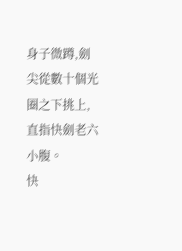身子微蹲,劍尖從數十個光圈之下挑上,直指快劍老六小腹。
快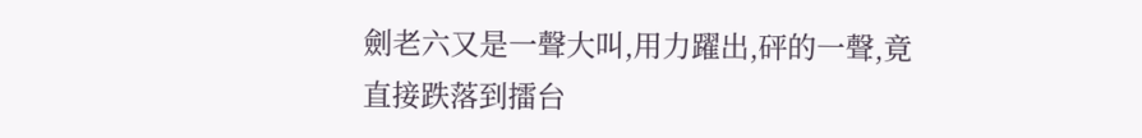劍老六又是一聲大叫,用力躍出,砰的一聲,竟直接跌落到擂台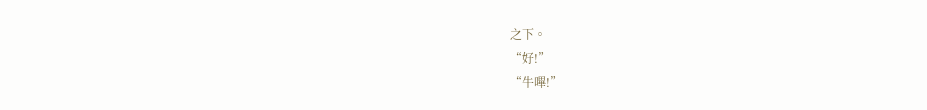之下。
“好!”
“牛嗶!”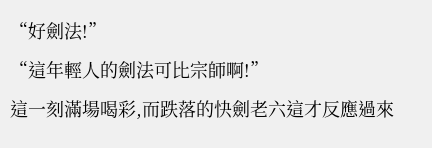“好劍法!”
“這年輕人的劍法可比宗師啊!”
這一刻滿場喝彩,而跌落的快劍老六這才反應過來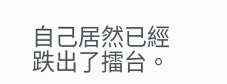自己居然已經跌出了擂台。